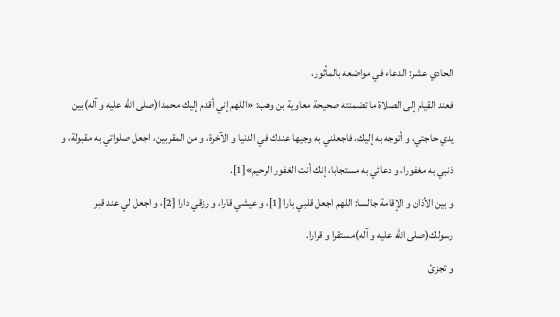الحادي عشر: الدعاء في مواضعه بالمأثور،
فعند القيام إلى الصلاة ما تضمنته صحيحة معاوية بن وهب: «اللهم إني أقدم إليك محمدا(صلى اللّه عليه و آله)بين يدي حاجتي، و أتوجه به إليك، فاجعلني به وجيها عندك في الدنيا و الآخرة، و من المقربين، اجعل صلواتي به مقبولة، و ذنبي به مغفورا، و دعائي به مستجابا، إنك أنت الغفور الرحيم»[1].
و بين الأذان و الإقامة جالسا: اللهم اجعل قلبي بارا [1]، و عيشي قارا، و رزقي دارا [2]، و اجعل لي عند قبر رسولك(صلى اللّه عليه و آله)مستقرا و قرارا.
و تجزئ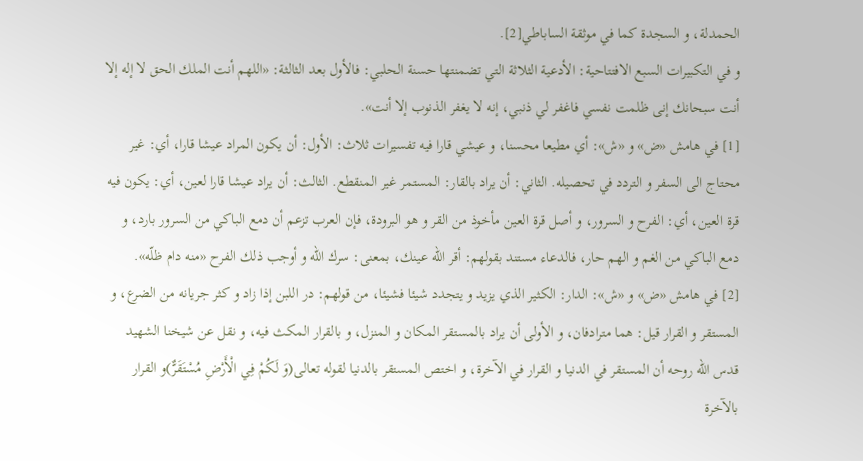الحمدلة، و السجدة كما في موثقة الساباطي[2].
و في التكبيرات السبع الافتتاحية: الأدعية الثلاثة التي تضمنتها حسنة الحلبي: فالأول بعد الثالثة: «اللهم أنت الملك الحق لا إله إلا أنت سبحانك إنى ظلمت نفسي فاغفر لي ذنبي، إنه لا يغفر الذنوب إلا أنت».
[1] في هامش «ض» و «ش»: أي مطيعا محسنا، و عيشي قارا فيه تفسيرات ثلاث: الأول: أن يكون المراد عيشا قارا، أي: غير محتاج الى السفر و التردد في تحصيله. الثاني: أن يراد بالقار: المستمر غير المنقطع. الثالث: أن يراد عيشا قارا لعين، أي: يكون فيه قرة العين، أي: الفرح و السرور، و أصل قرة العين مأخوذ من القر و هو البرودة، فإن العرب تزعم أن دمع الباكي من السرور بارد، و دمع الباكي من الغم و الهم حار، فالدعاء مستند بقولهم: أقر اللّه عينك، بمعنى: سرك اللّه و أوجب ذلك الفرح «منه دام ظلّه».
[2] في هامش «ض» و «ش»: الدار: الكثير الذي يزيد و يتجدد شيئا فشيئا، من قولهم: در اللبن إذا زاد و كثر جريانه من الضرع، و المستقر و القرار قيل: هما مترادفان، و الأولى أن يراد بالمستقر المكان و المنزل، و بالقرار المكث فيه، و نقل عن شيخنا الشهيد قدس اللّه روحه أن المستقر في الدنيا و القرار في الآخرة، و اختص المستقر بالدنيا لقوله تعالى(وَ لَكُمْ فِي الْأَرْضِ مُسْتَقَرٌّ)و القرار بالآخرة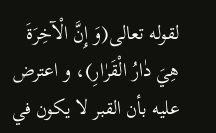لقوله تعالى(وَ إِنَّ الْآخِرَةَ هِيَ دٰارُ الْقَرٰارِ)، و اعترض عليه بأن القبر لا يكون في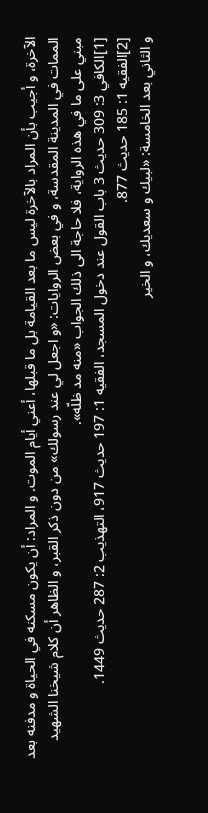الآخرة، و أجيب بأن المراد بالآخرة ليس ما بعد القيامة بل ما قبلها، أعني أيام الموت. و المراد: أن يكون مسكنه في الحياة و مدفنه بعد الممات في المدينة المقدسة، و في بعض الروايات: «و اجعل لي عند رسولك» من دون ذكر القبر، و الظاهر أن كلام شيخنا الشهيد مبني على ما في هذه الرواية، فلا حاجة الى ذلك الجواب «منه مد ظلّه».
[1]الكافي 3: 309 حديث 3 باب القول عند دخول المسجد، الفقيه 1: 197 حديث 917، التهذيب 2: 287 حديث 1449.
[2]الفقيه 1: 185 حديث 877.
و الثاني بعد الخامسة: «لبيك و سعديك، و الخير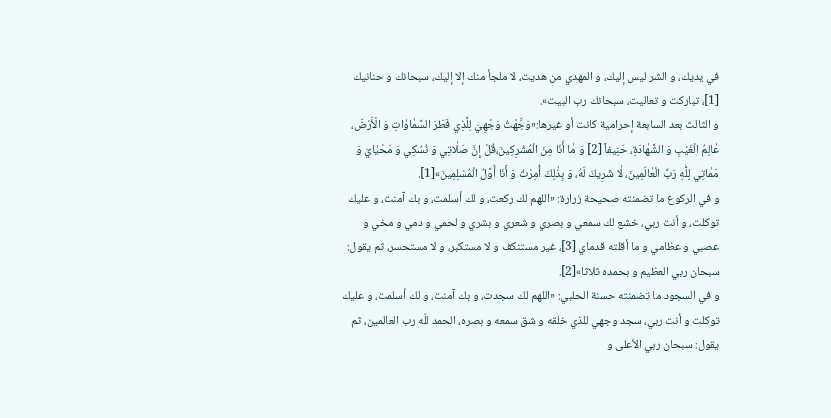في يديك، و الشر ليس إليك، و المهدي من هديت، لا ملجأ منك إلا إليك، سبحانك و حنانيك [1]، تباركت و تعاليت، سبحانك رب البيت».
و الثالث بعد السابعة إحرامية كانت أو غيرها:«وَجَّهْتُ وَجْهِيَ لِلَّذِي فَطَرَ السَّمٰاوٰاتِ وَ الْأَرْضَ، عٰالِمُ الْغَيْبِ وَ الشَّهٰادَةِ، حَنِيفاً [2] وَ مٰا أَنَا مِنَ الْمُشْرِكِينَ،قُلْ إِنَّ صَلٰاتِي وَ نُسُكِي وَ مَحْيٰايَ وَ مَمٰاتِي لِلّٰهِ رَبِّ الْعٰالَمِينَ، لٰا شَرِيكَ لَهُ، وَ بِذٰلِكَ أُمِرْتُ وَ أَنَا أَوَّلُ الْمُسْلِمِينَ»[1].
و في الركوع ما تضمنته صحيحة زرارة: «اللهم لك ركعت، و لك أسلمت، و بك آمنت، و عليك توكلت، و أنت ربي، خشع لك سمعي و بصري و شعري و بشري و لحمي و دمي و مخي و عصبي و عظامي و ما أقلته قدماي [3]، غير مستنكف و لا مستكبر، و لا مستحسر، ثم يقول: سبحان ربي العظيم و بحمده ثلاثا»[2].
و في السجود ما تضمنته حسنة الحلبي: «اللهم لك سجدت، و بك آمنت، و لك أسلمت، و عليك توكلت و أنت ربي، سجد وجهي للذي خلقه و شق سمعه و بصره، الحمد للّه رب العالمين، ثم يقول: سبحان ربي الأعلى و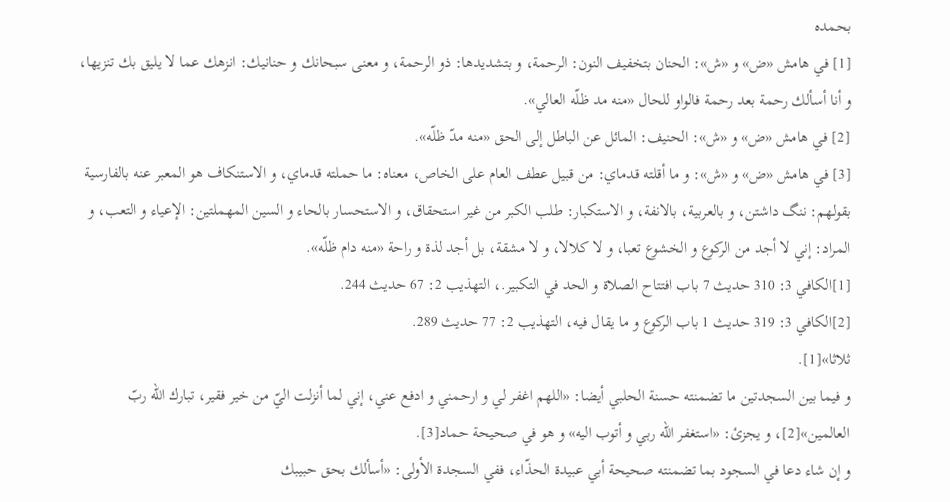بحمده
[1] في هامش «ض» و «ش»: الحنان بتخفيف النون: الرحمة، و بتشديدها: ذو الرحمة، و معنى سبحانك و حنانيك: انزهك عما لا يليق بك تنزيها، و أنا أسألك رحمة بعد رحمة فالواو للحال «منه مد ظلّه العالي».
[2] في هامش «ض» و «ش»: الحنيف: المائل عن الباطل إلى الحق «منه مدّ ظلّه».
[3] في هامش «ض» و «ش»: و ما أقلته قدماي: من قبيل عطف العام على الخاص، معناه: ما حملته قدماي، و الاستنكاف هو المعبر عنه بالفارسية بقولهم: ننگ داشتن، و بالعربية، بالانفة، و الاستكبار: طلب الكبر من غير استحقاق، و الاستحسار بالحاء و السين المهملتين: الإعياء و التعب، و المراد: إني لا أجد من الركوع و الخشوع تعبا، و لا كلالا، و لا مشقة، بل أجد لذة و راحة «منه دام ظلّه».
[1]الكافي 3: 310 حديث 7 باب افتتاح الصلاة و الحد في التكبير.، التهذيب 2: 67 حديث 244.
[2]الكافي 3: 319 حديث 1 باب الركوع و ما يقال فيه، التهذيب 2: 77 حديث 289.
ثلاثا»[1].
و فيما بين السجدتين ما تضمنته حسنة الحلبي أيضا: «اللهم اغفر لي و ارحمني و ادفع عني، إني لما أنزلت اليّ من خير فقير، تبارك اللّه ربّ العالمين»[2]، و يجزئ: «استغفر اللّه ربي و أتوب اليه» و هو في صحيحة حماد[3].
و إن شاء دعا في السجود بما تضمنته صحيحة أبي عبيدة الحذّاء، ففي السجدة الأولى: «أسألك بحق حبيبك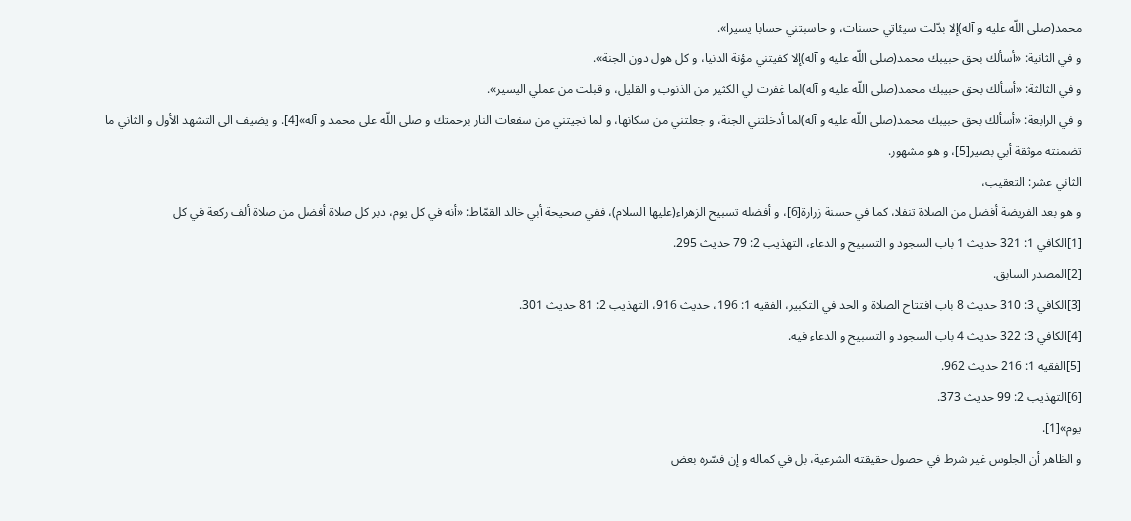محمد(صلى اللّه عليه و آله)إلا بدّلت سيئاتي حسنات، و حاسبتني حسابا يسيرا».
و في الثانية: «أسألك بحق حبيبك محمد(صلى اللّه عليه و آله)إلا كفيتني مؤنة الدنيا، و كل هول دون الجنة».
و في الثالثة: «أسألك بحق حبيبك محمد(صلى اللّه عليه و آله)لما غفرت لي الكثير من الذنوب و القليل، و قبلت من عملي اليسير».
و في الرابعة: «أسألك بحق حبيبك محمد(صلى اللّه عليه و آله)لما أدخلتني الجنة، و جعلتني من سكانها، و لما نجيتني من سفعات النار برحمتك و صلى اللّه على محمد و آله»[4]. و يضيف الى التشهد الأول و الثاني ما تضمنته موثقة أبي بصير[5]، و هو مشهور.
الثاني عشر: التعقيب،
و هو بعد الفريضة أفضل من الصلاة تنفلا، كما في حسنة زرارة[6]، و أفضله تسبيح الزهراء(عليها السلام)، ففي صحيحة أبي خالد القمّاط: «أنه في كل يوم، دبر كل صلاة أفضل من صلاة ألف ركعة في كل
[1]الكافي 1: 321 حديث 1 باب السجود و التسبيح و الدعاء، التهذيب 2: 79 حديث 295.
[2]المصدر السابق.
[3]الكافي 3: 310 حديث 8 باب افتتاح الصلاة و الحد في التكبير، الفقيه 1: 196، حديث 916، التهذيب 2: 81 حديث 301.
[4]الكافي 3: 322 حديث 4 باب السجود و التسبيح و الدعاء فيه.
[5]الفقيه 1: 216 حديث 962.
[6]التهذيب 2: 99 حديث 373.
يوم»[1].
و الظاهر أن الجلوس غير شرط في حصول حقيقته الشرعية، بل في كماله و إن فسّره بعض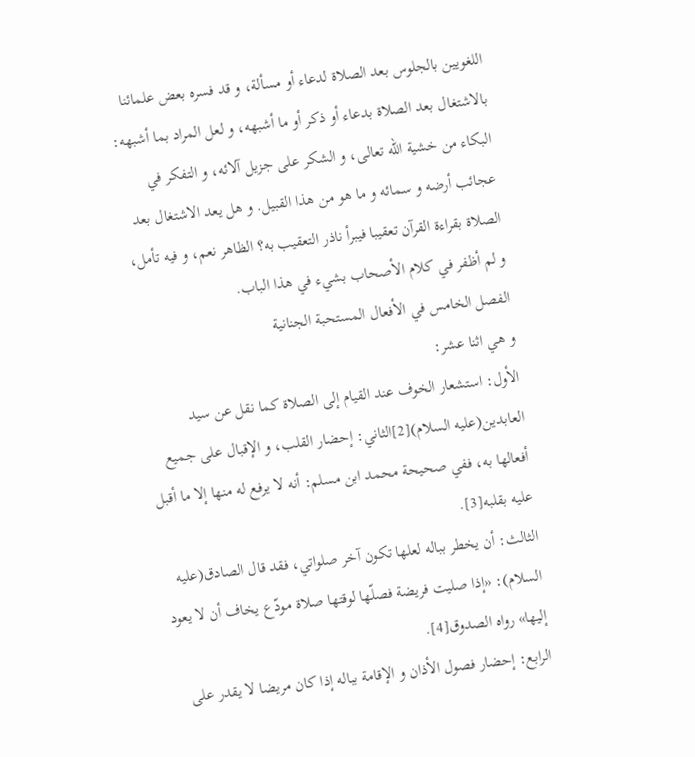اللغويين بالجلوس بعد الصلاة لدعاء أو مسألة، و قد فسره بعض علمائنا بالاشتغال بعد الصلاة بدعاء أو ذكر أو ما أشبهه، و لعل المراد بما أشبهه:
البكاء من خشية اللّه تعالى، و الشكر على جزيل آلائه، و التفكر في عجائب أرضه و سمائه و ما هو من هذا القبيل. و هل يعد الاشتغال بعد الصلاة بقراءة القرآن تعقيبا فيبرأ ناذر التعقيب به؟ الظاهر نعم، و فيه تأمل، و لم أظفر في كلام الأصحاب بشيء في هذا الباب.
الفصل الخامس في الأفعال المستحبة الجنانية
و هي اثنا عشر:
الأول: استشعار الخوف عند القيام إلى الصلاة كما نقل عن سيد العابدين(عليه السلام)[2]الثاني: إحضار القلب، و الإقبال على جميع أفعالها به، ففي صحيحة محمد ابن مسلم: أنه لا يرفع له منها إلا ما أقبل عليه بقلبه[3].
الثالث: أن يخطر بباله لعلها تكون آخر صلواتي، فقد قال الصادق(عليه السلام): «إذا صليت فريضة فصلّها لوقتها صلاة مودّع يخاف أن لا يعود إليها» رواه الصدوق[4].
الرابع: إحضار فصول الأذان و الإقامة بباله إذا كان مريضا لا يقدر على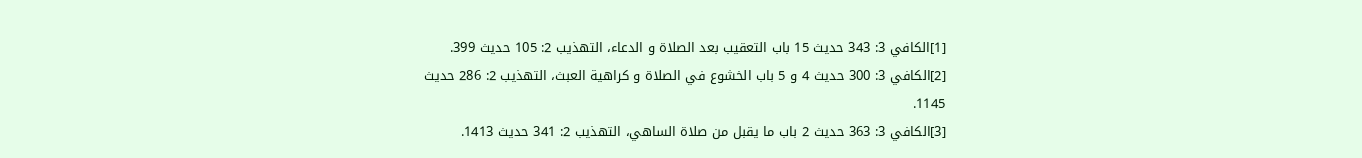[1]الكافي 3: 343 حديث 15 باب التعقيب بعد الصلاة و الدعاء، التهذيب 2: 105 حديث 399.
[2]الكافي 3: 300 حديث 4 و 5 باب الخشوع في الصلاة و كراهية العبث، التهذيب 2: 286 حديث 1145.
[3]الكافي 3: 363 حديث 2 باب ما يقبل من صلاة الساهي، التهذيب 2: 341 حديث 1413.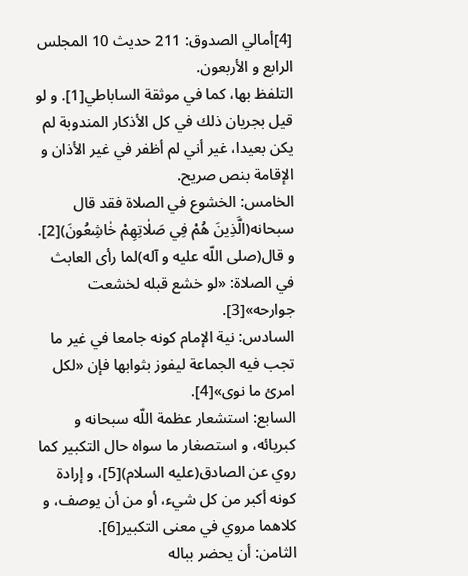[4]أمالي الصدوق: 211 حديث 10 المجلس الرابع و الأربعون.
التلفظ بها، كما في موثقة الساباطي[1]. و لو قيل بجريان ذلك في كل الأذكار المندوبة لم يكن بعيدا، غير أني لم أظفر في غير الأذان و الإقامة بنص صريح.
الخامس: الخشوع في الصلاة فقد قال سبحانه(الَّذِينَ هُمْ فِي صَلٰاتِهِمْ خٰاشِعُونَ)[2]. و قال(صلى اللّه عليه و آله)لما رأى العابث في الصلاة: «لو خشع قبله لخشعت جوارحه»[3].
السادس: نية الإمام كونه جامعا في غير ما تجب فيه الجماعة ليفوز بثوابها فإن «لكل امرئ ما نوى»[4].
السابع: استشعار عظمة اللّه سبحانه و كبريائه، و استصغار ما سواه حال التكبير كما روي عن الصادق(عليه السلام)[5]، و إرادة كونه أكبر من كل شيء، أو من أن يوصف، و كلاهما مروي في معنى التكبير[6].
الثامن: أن يحضر بباله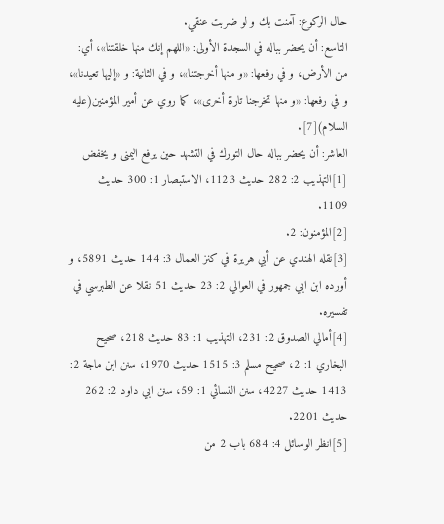حال الركوع: آمنت بك و لو ضربت عنقي.
التاسع: أن يحضر بباله في السجدة الأولى: «اللهم إنك منها خلقتنا»، أي: من الأرض، و في رفعها: «و منها أخرجتنا»، و في الثانية: و «إليها تعيدنا»، و في رفعها: «و منها تخرجنا تارة أخرى»، كما روي عن أمير المؤمنين(عليه السلام)[7].
العاشر: أن يحضر بباله حال التورك في التشهد حين يرفع اليمنى و يخفض
[1]التهذيب 2: 282 حديث 1123، الاستبصار 1: 300 حديث 1109.
[2]المؤمنون: 2.
[3]نقله الهندي عن أبي هريرة في كنز العمال 3: 144 حديث 5891، و أورده ابن ابي جمهور في العوالي 2: 23 حديث 51 نقلا عن الطبرسي في تفسيره.
[4]أمالي الصدوق 2: 231، التهذيب 1: 83 حديث 218، صحيح البخاري 1: 2، صحيح مسلم 3: 1515 حديث 1970، سنن ابن ماجة 2: 1413 حديث 4227، سنن النسائي 1: 59، سنن ابي داود 2: 262 حديث 2201.
[5]انظر الوسائل 4: 684 باب 2 من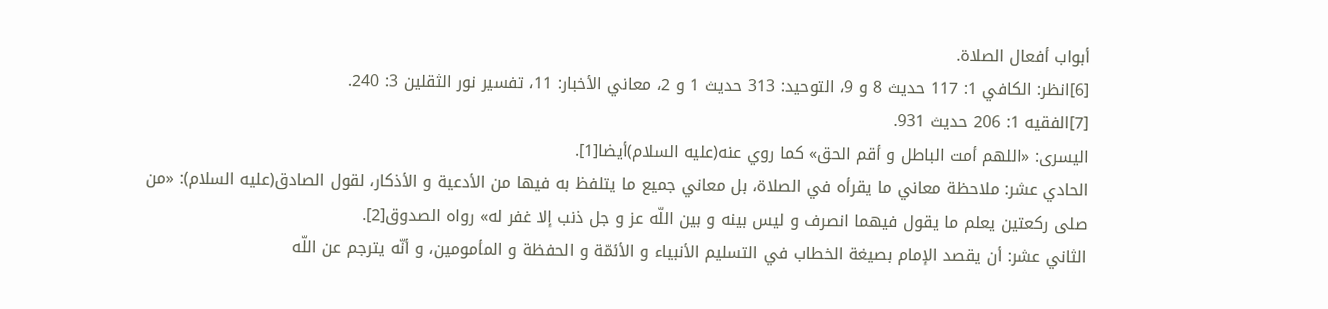أبواب أفعال الصلاة.
[6]انظر: الكافي 1: 117 حديث 8 و 9، التوحيد: 313 حديث 1 و 2، معاني الأخبار: 11، تفسير نور الثقلين 3: 240.
[7]الفقيه 1: 206 حديث 931.
اليسرى: «اللهم أمت الباطل و أقم الحق» كما روي عنه(عليه السلام)أيضا[1].
الحادي عشر: ملاحظة معاني ما يقرأه في الصلاة، بل معاني جميع ما يتلفظ به فيها من الأدعية و الأذكار، لقول الصادق(عليه السلام): «من صلى ركعتين يعلم ما يقول فيهما انصرف و ليس بينه و بين اللّه عز و جل ذنب إلا غفر له» رواه الصدوق[2].
الثاني عشر: أن يقصد الإمام بصيغة الخطاب في التسليم الأنبياء و الأئمّة و الحفظة و المأمومين، و أنّه يترجم عن اللّه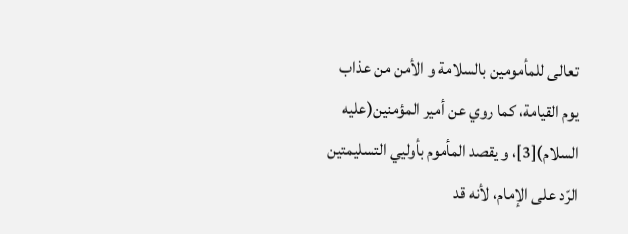تعالى للمأمومين بالسلامة و الأمن من عذاب يوم القيامة، كما روي عن أمير المؤمنين(عليه السلام)[3]، و يقصد المأموم بأوليي التسليمتين الرّد على الإمام، لأنه قد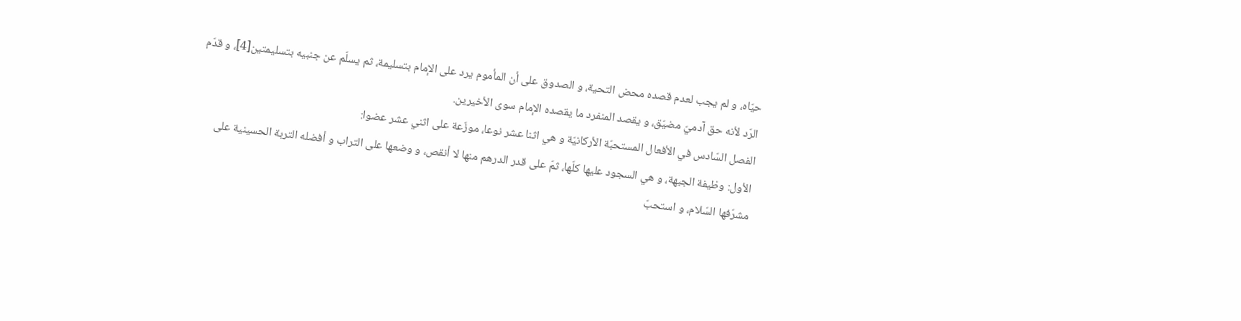حيّاه، و لم يجب لعدم قصده محض التحية، و الصدوق على أن المأموم يرد على الإمام بتسليمة، ثم يسلّم عن جنبيه بتسليمتين[4]، و قدّم الرّد لأنه حق آدميّ مضيّق، و يقصد المنفرد ما يقصده الإمام سوى الأخيرين.
الفصل السّادس في الأفعال المستحبّة الأركانيّة و هي اثنا عشر نوعا، موزّعة على اثني عشر عضوا:
الأول: وظيفة الجبهة، و هي السجود عليها كلّها، ثمّ على قدر الدرهم منها لا أنقص، و وضعها على التراب و أفضله التربة الحسينية على مشرّفها السّلام، و استحبّ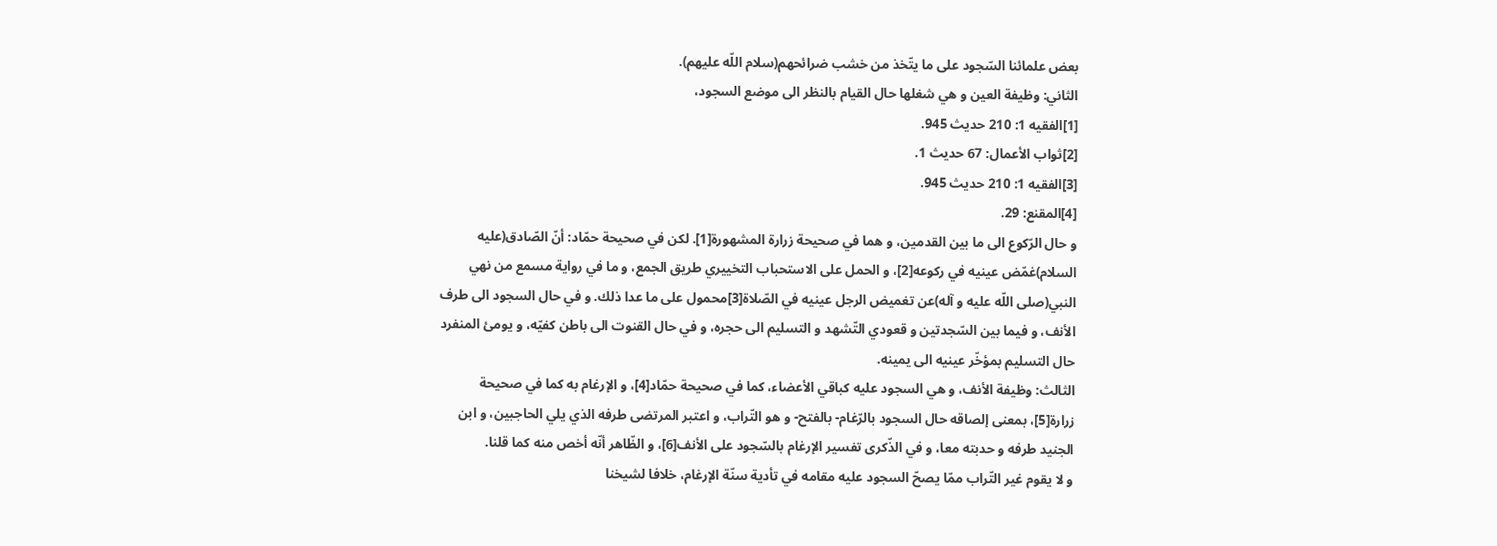بعض علمائنا السّجود على ما يتّخذ من خشب ضرائحهم(سلام اللّه عليهم).
الثاني: وظيفة العين و هي شغلها حال القيام بالنظر الى موضع السجود،
[1]الفقيه 1: 210 حديث 945.
[2]ثواب الأعمال: 67 حديث 1.
[3]الفقيه 1: 210 حديث 945.
[4]المقنع: 29.
و حال الرّكوع الى ما بين القدمين، و هما في صحيحة زرارة المشهورة[1]. لكن في صحيحة حمّاد: أنّ الصّادق(عليه السلام)غمّض عينيه في ركوعه[2]، و الحمل على الاستحباب التخييري طريق الجمع، و ما في رواية مسمع من نهي النبي(صلى اللّه عليه و آله)عن تغميض الرجل عينيه في الصّلاة[3]محمول على ما عدا ذلك. و في حال السجود الى طرف الأنف، و فيما بين السّجدتين و قعودي التّشهد و التسليم الى حجره، و في حال القنوت الى باطن كفيّه، و يومئ المنفرد حال التسليم بمؤخّر عينيه الى يمينه.
الثالث: وظيفة الأنف، و هي السجود عليه كباقي الأعضاء، كما في صحيحة حمّاد[4]، و الإرغام به كما في صحيحة زرارة[5]، بمعنى إلصاقه حال السجود بالرّغام- بالفتح- و هو التّراب، و اعتبر المرتضى طرفه الذي يلي الحاجبين، و ابن الجنيد طرفه و حدبته معا، و في الذّكرى تفسير الإرغام بالسّجود على الأنف[6]، و الظّاهر أنّه أخص منه كما قلنا.
و لا يقوم غير التّراب ممّا يصحّ السجود عليه مقامه في تأدية سنّة الإرغام، خلافا لشيخنا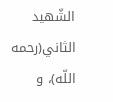الشّهيد الثاني(رحمه اللّه)، و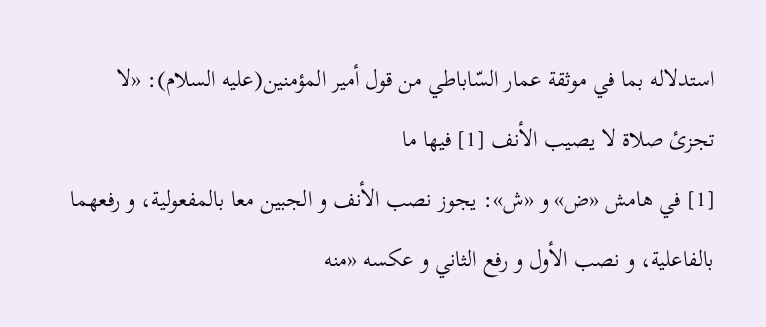استدلاله بما في موثقة عمار السّاباطي من قول أمير المؤمنين(عليه السلام): «لا تجزئ صلاة لا يصيب الأنف [1] فيها ما
[1] في هامش «ض» و «ش»: يجوز نصب الأنف و الجبين معا بالمفعولية، و رفعهما بالفاعلية، و نصب الأول و رفع الثاني و عكسه «منه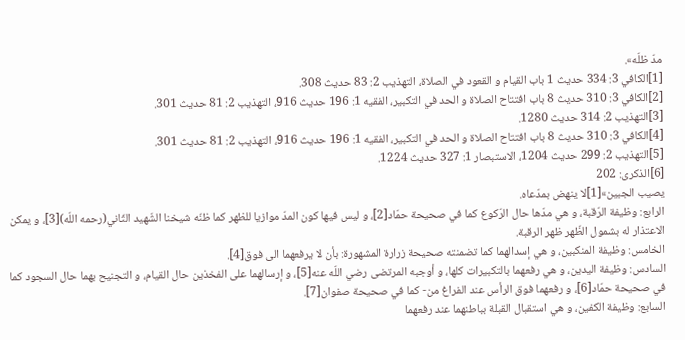مدّ ظلّه».
[1]الكافي 3: 334 حديث 1 باب القيام و القعود في الصلاة، التهذيب 2: 83 حديث 308.
[2]الكافي 3: 310 حديث 8 باب افتتاح الصلاة و الحد في التكبير، الفقيه 1: 196 حديث 916، التهذيب 2: 81 حديث 301.
[3]التهذيب 2: 314 حديث 1280.
[4]الكافي 3: 310 حديث 8 باب افتتاح الصلاة و الحد في التكبير، الفقيه 1: 196 حديث 916، التهذيب 2: 81 حديث 301.
[5]التهذيب 2: 299 حديث 1204، الاستبصار 1: 327 حديث 1224.
[6]الذكرى: 202
يصيب الجبين»[1]لا ينهض بمدّعاه.
الرابع: وظيفة الرّقبة، و هي مدّها حال الرّكوع كما في صحيحة حمّاد[2]، و ليس فيها كون المدّ موازيا للظهر كما ظنّه شيخنا الشّهيد الثّاني(رحمه اللّه)[3]، و يمكن الاعتذار له بشمول الظّهر ظهر الرقبة.
الخامس: وظيفة المنكبين، و هي إسدالهما كما تضمنته صحيحة زرارة المشهورة: بأن لا يرفعهما الى فوق[4].
السادس: وظيفة اليدين، و هي رفعهما بالتكبيرات كلها، و أوجبه المرتضى رضي اللّه عنه[5]، و إرسالهما على الفخذين حال القيام، و التجنيح بهما حال السجود كما في صحيحة حمّاد[6]، و رفعهما فوق الرأس عند الفراغ من- كما في صحيحة صفوان[7].
السابع: وظيفة الكفين، و هي استقبال القبلة بباطنهما عند رفعهما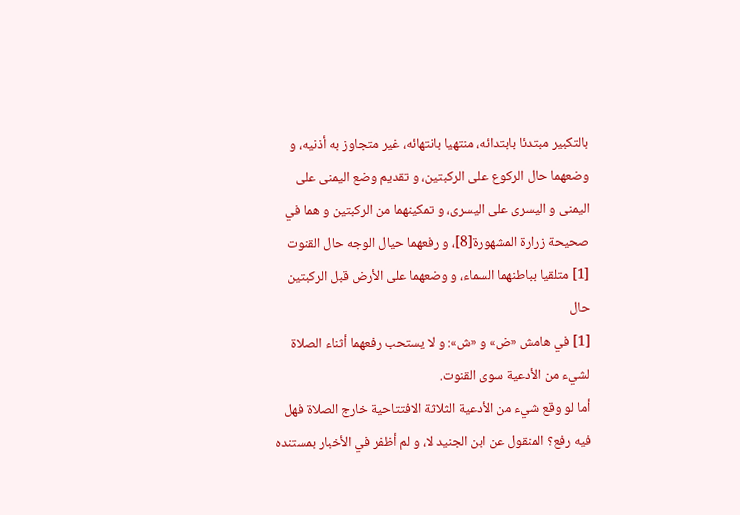بالتكبير مبتدئا بابتدائه، منتهيا بانتهائه، غير متجاوز به أذنيه، و وضعهما حال الركوع على الركبتين، و تقديم وضع اليمنى على اليمنى و اليسرى على اليسرى، و تمكينهما من الركبتين و هما في صحيحة زرارة المشهورة[8]، و رفعهما حيال الوجه حال القنوت [1] متلقيا بباطنهما السماء، و وضعهما على الأرض قبل الركبتين حال
[1] في هامش «ض» و «ش»: و لا يستحب رفعهما أثناء الصلاة لشيء من الأدعية سوى القنوت.
أما لو وقع شيء من الأدعية الثلاثة الافتتاحية خارج الصلاة فهل فيه رفع؟ المنقول عن ابن الجنيد لا، و لم أظفر في الأخبار بمستنده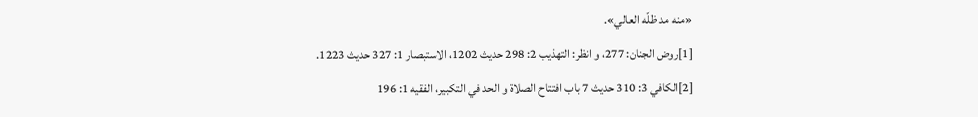«منه مد ظلّه العالي».
[1]روض الجنان: 277، و انظر: التهذيب 2: 298 حديث 1202، الاستبصار 1: 327 حديث 1223.
[2]الكافي 3: 310 حديث 7 باب افتتاح الصلاة و الحد في التكبير، الفقيه 1: 196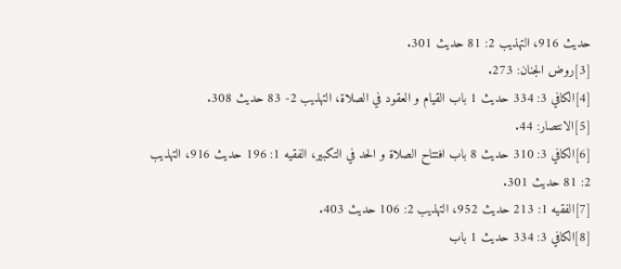حديث 916، التهذيب 2: 81 حديث 301.
[3]روض الجنان: 273.
[4]الكافي 3: 334 حديث 1 باب القيام و العقود في الصلاة، التهذيب 2- 83 حديث 308.
[5]الانتصار: 44.
[6]الكافي 3: 310 حديث 8 باب افتتاح الصلاة و الحد في التكبير، الفقيه 1: 196 حديث 916، التهذيب 2: 81 حديث 301.
[7]الفقيه 1: 213 حديث 952، التهذيب 2: 106 حديث 403.
[8]الكافي 3: 334 حديث 1 باب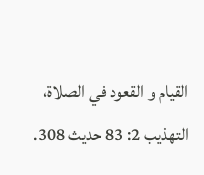القيام و القعود في الصلاة، التهذيب 2: 83 حديث 308.